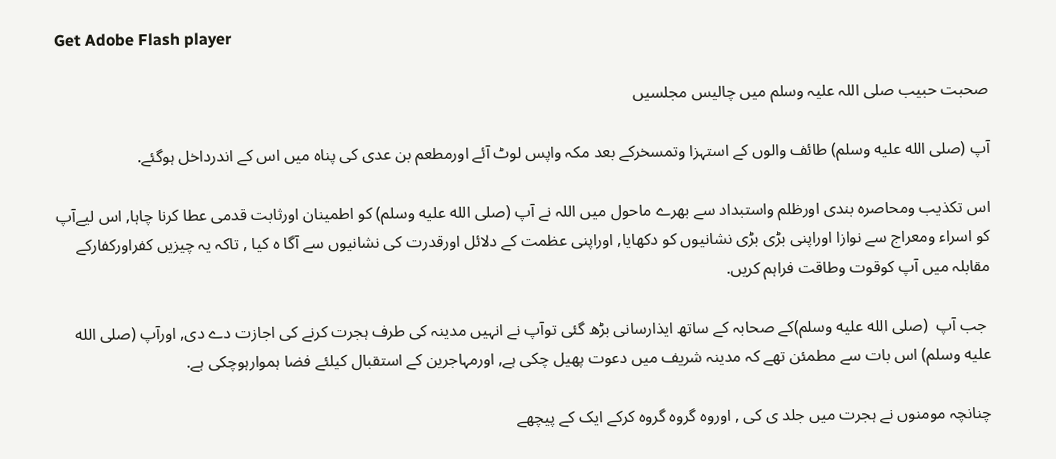Get Adobe Flash player

صحبت حبیب صلى اللہ علیہ وسلم میں چالیس مجلسیں

آپ (صلى الله عليه وسلم) طائف والوں کے استہزا وتمسخرکے بعد مکہ واپس لوٹ آئے اورمطعم بن عدی کی پناہ میں اس کے اندرداخل ہوگئے.

اس تکذیب ومحاصرہ بندی اورظلم واستبداد سے بھرے ماحول میں اللہ نے آپ (صلى الله عليه وسلم) کو اطمینان اورثابت قدمی عطا کرنا چاہا, اس لیےآپ کو اسراء ومعراج سے نوازا اوراپنی بڑی بڑی نشانیوں کو دکھایا, اوراپنی عظمت کے دلائل اورقدرت کی نشانیوں سے آگا ہ کیا , تاکہ یہ چیزیں کفراورکفارکے مقابلہ میں آپ کوقوت وطاقت فراہم کریں.

 جب آپ  (صلى الله عليه وسلم)کے صحابہ کے ساتھ ایذارسانی بڑھ گئی توآپ نے انہیں مدینہ کی طرف ہجرت کرنے کی اجازت دے دی, اورآپ (صلى الله عليه وسلم) اس بات سے مطمئن تھے کہ مدینہ شریف میں دعوت پھیل چکی ہے, اورمہاجرین کے استقبال کیلئے فضا ہموارہوچکی ہے.

چنانچہ مومنوں نے ہجرت میں جلد ی کی , اوروہ گروہ گروہ کرکے ایک کے پیچھے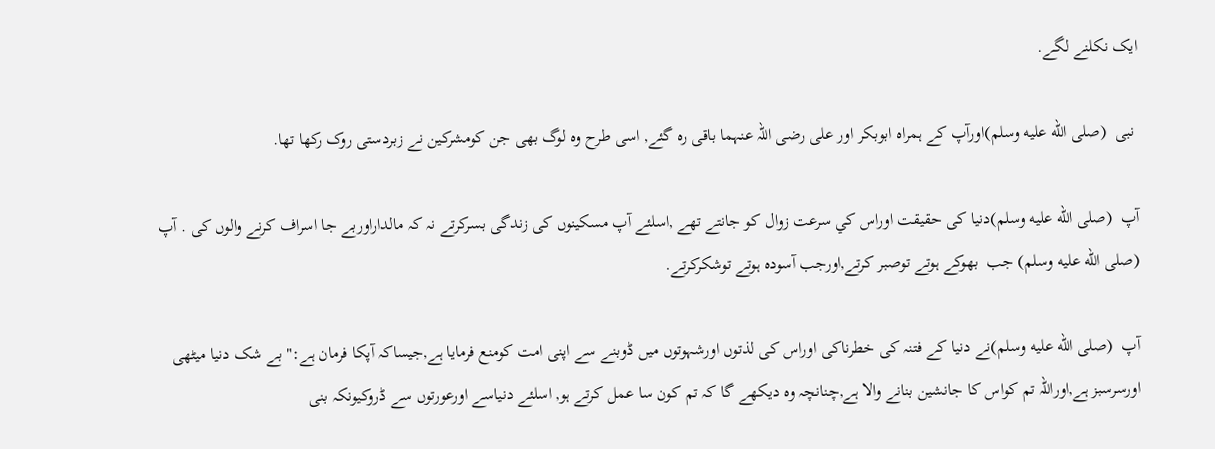ایک نکلنے لگے.

 نبی  (صلى الله عليه وسلم)اورآپ کے ہمراہ ابوبکر اور علی رضی اللہ عنہما باقی رہ گئے, اسی طرح وہ لوگ بھی جن کومشرکین نے زبردستی روک رکھا تھا.

آپ  (صلى الله عليه وسلم)دنیا کی حقیقت اوراس کي سرعت زوال کو جانتے تھے ,اسلئے آپ مسکینوں کی زندگی بسرکرتے نہ کہ مالداراوربے جا اسراف کرنے والوں کی . آپ (صلى الله عليه وسلم) جب  بھوکے ہوتے توصبر کرتے,اورجب آسودہ ہوتے توشکرکرتے.

آپ  (صلى الله عليه وسلم)نے دنیا کے فتنہ کی خطرناکی اوراس کی لذتوں اورشہوتوں میں ڈوبنے سے اپنی امت کومنع فرمایا ہے,جیساکہ آپکا فرمان ہے:" بے شک دنیا میٹھی اورسرسبز ہے,اوراللہ تم کواس کا جانشین بنانے والا ہے,چنانچہ وہ دیکھے گا کہ تم کون سا عمل کرتے ہو, اسلئے دنیاسے اورعورتوں سے ڈروکیونکہ بنی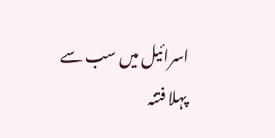اسرائیل میں سب سے پہلا فتنہ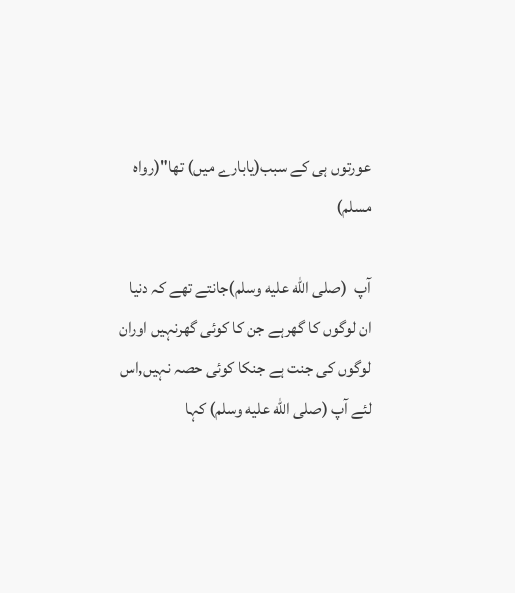عورتوں ہی کے سبب(یابارے میں) تھا"(رواہ مسلم)

آپ  (صلى الله عليه وسلم)جانتے تھے کہ دنیا ان لوگوں کا گھرہے جن کا کوئی گھرنہیں اوران لوگوں کی جنت ہے جنکا کوئی حصہ نہیں,اس لئے آپ (صلى الله عليه وسلم) کہا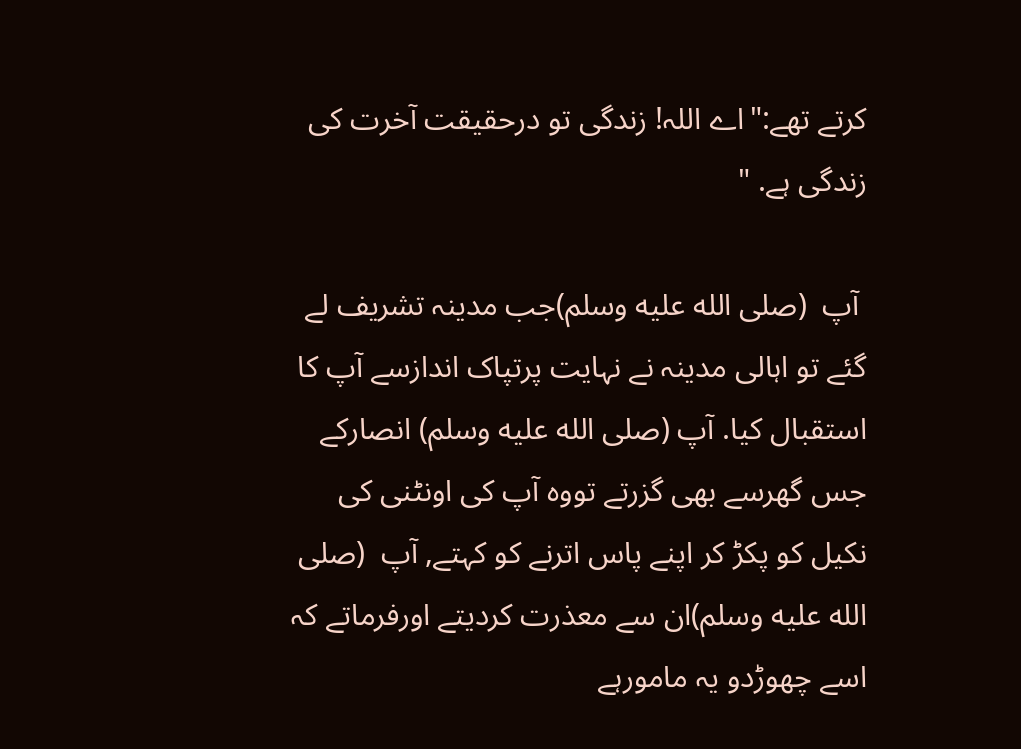کرتے تھے:"اے اللہ! زندگی تو درحقیقت آخرت کی زندگی ہے. "

 آپ  (صلى الله عليه وسلم)جب مدینہ تشریف لے گئے تو اہالی مدینہ نے نہایت پرتپاک اندازسے آپ کا استقبال کیا. آپ (صلى الله عليه وسلم) انصارکے جس گھرسے بھی گزرتے تووہ آپ کی اونٹنی کی نکیل کو پکڑ کر اپنے پاس اترنے کو کہتے, آپ  (صلى الله عليه وسلم)ان سے معذرت کردیتے اورفرماتے کہ اسے چھوڑدو یہ مامورہے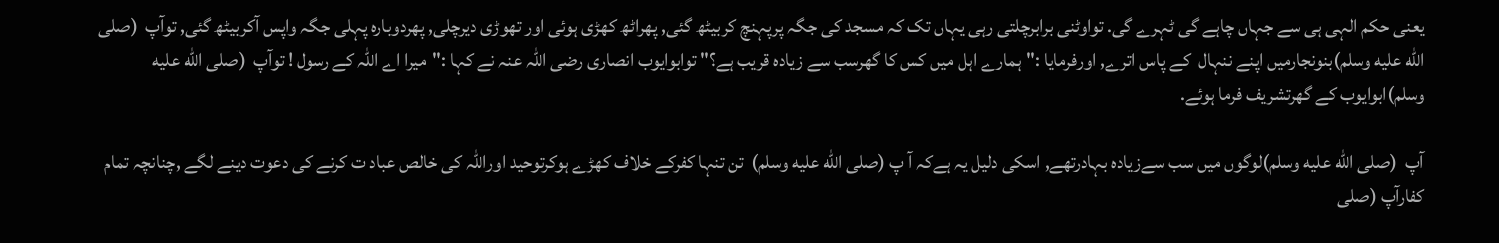یعنی حکم الہی ہی سے جہاں چاہے گی ٹہرے گی. تواوٹنی برابرچلتی رہی یہاں تک کہ مسجد کی جگہ پرپہنچ کربیٹھ گئی, پھراٹھ کھڑی ہوئی اور تھوڑی دیرچلی, پھردوبارہ پہلی جگہ واپس آکربیٹھ گئی, توآپ  (صلى الله عليه وسلم)بنونجارمیں اپنے ننہال  کے پاس اترے, اورفرمایا :"ہمارے اہل میں کس کا گھرسب سے زیادہ قریب ہے؟" توابوایوب انصاری رضی اللہ عنہ نے کہا :"میرا اے اللہ کے رسول ! توآپ  (صلى الله عليه وسلم)ابوایوب کے گھرتشریف فرما ہوئے.

آپ  (صلى الله عليه وسلم)لوگوں میں سب سےزیادہ بہادرتھے, اسکی دلیل یہ ہےکہ آ پ (صلى الله عليه وسلم)  تن تنہا کفرکے خلاف کھڑے ہوکرتوحید اوراللہ کی خالص عباد ت کرنے کی دعوت دینے لگے ,چنانچہ تمام کفارآپ (صلى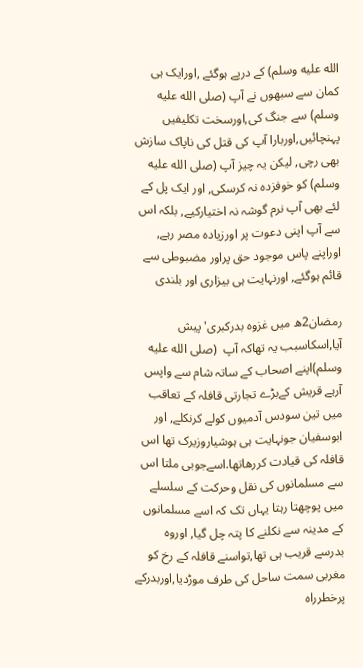الله عليه وسلم) کے درپے ہوگئے ,اورایک ہی کمان سے سبھوں نے آپ (صلى الله عليه وسلم) سے جنگ کی,اورسخت تکلیفیں پہنچائیں,اوربارا آپ کی قتل کی ناپاک سازش بھی رچی, لیکن یہ چیز آپ (صلى الله عليه وسلم) کو خوفزدہ نہ کرسکی, اور ایک پل کے لئے بھی آپ نرم گوشہ نہ اختیارکیے, بلکہ اس سے آپ اپنی دعوت پر اورزیادہ مصر رہے, اوراپنے پاس موجود حق پراور مضبوطی سے قائم ہوگئے, اورنہایت ہی بیزاری اور بلندی

رمضان2ھ میں غزوہ بدرکبرى' پیش آیا,اسکاسبب یہ تھاکہ آپ  (صلى الله عليه وسلم)اپنے اصحاب کے ساتہ شام سے واپس آرہے قریش کےبڑے تجارتی قافلہ کے تعاقب میں تین سودس آدمیوں کولے کرنکلے, اور ابوسفیان جونہایت ہی ہوشیاروزیرک تھا اس قافلہ کی قیادت کررھاتھا.اسےجوبی ملتا اس سے مسلمانوں کی نقل وحرکت کے سلسلے میں پوچھتا رہتا یہاں تک کہ اسے مسلمانوں کے مدینہ سے نکلنے کا پتہ چل گیا, اوروہ بدرسے قریب ہی تھا,تواسنے قافلہ کے رخ کو مغربی سمت ساحل کی طرف موڑدیا,اوربدرکے پرخطرراہ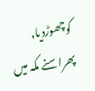کوچھوڑدیا, پھراسنے مکہ میں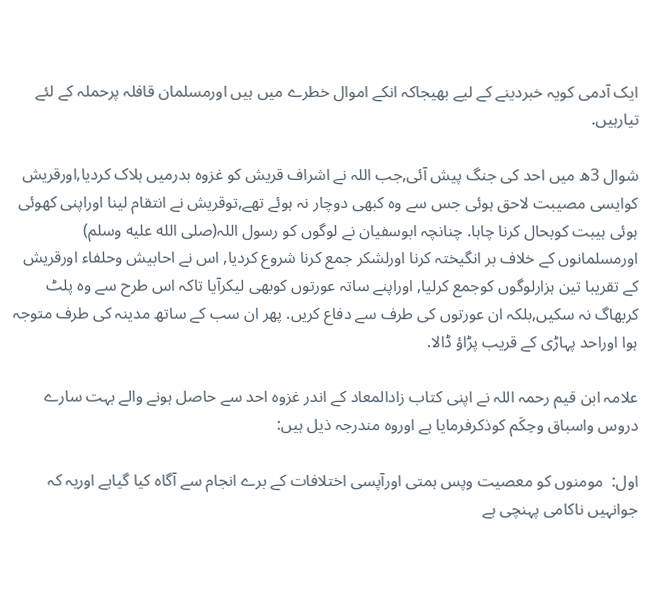ایک آدمی کویہ خبردینے کے لیے بھیجاکہ انکے اموال خطرے میں ہیں اورمسلمان قافلہ پرحملہ کے لئے تیارہیں.

شوال 3ھ میں احد کی جنگ پیش آئی,جب اللہ نے اشراف قریش کو غزوہ بدرمیں ہلاک کردیا,اورقریش کوایسی مصیبت لاحق ہوئی جس سے وہ کبھی دوچار نہ ہوئے تھے,توقریش نے انتقام لینا اوراپنی کھوئی ہوئی ہیبت کوبحال کرنا چاہا. چنانچہ ابوسفیان نے لوگوں کو رسول اللہ(صلى الله عليه وسلم)  اورمسلمانوں کے خلاف بر انگیختہ کرنا اورلشکر جمع کرنا شروع کردیا, اس نے احابیش وحلفاء اورقریش کے تقریبا تین ہزارلوگوں کوجمع کرلیا, اوراپنے ساتہ عورتوں کوبھی لیکرآیا تاکہ اس طرح سے وہ پلٹ کربھاگ نہ سکیں,بلکہ ان عورتوں کی طرف سے دفاع کریں. پھر ان سب كے ساتھ مدینہ کی طرف متوجہ ہوا اوراحد پہاڑی کے قریب پڑاؤ ڈالا.

علامہ ابن قیم رحمہ اللہ نے اپنی کتاب زادالمعاد کے اندر غزوہ احد سے حاصل ہونے والے بہت سارے دروس واسباق وحِکَم کوذکرفرمایا ہے اوروہ مندرجہ ذیل ہیں:

اول:  مومنوں کو معصیت وپس ہمتی اورآپسی اختلافات کے برے انجام سے آگاہ کیا گیاہے اوریہ کہ جوانہیں ناکامی پہنچی ہے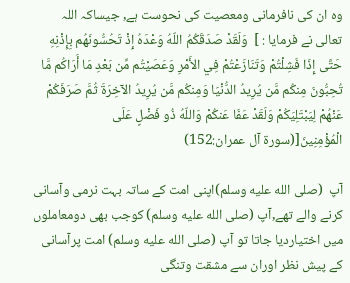وہ ان کی نافرمانی ومعصیت کی نحوست ہے, جیساکہ اللہ تعالى نے فرمایا : ]  وَلَقَدْ صَدَقَكُمُ اللّهُ وَعْدَهُ إِذْ تَحُسُّونَهُم بِإِذْنِهِ حَتَّى إِذَا فَشِلْتُمْ وَتَنَازَعْتُمْ فِي الأَمْرِ وَعَصَيْتُم مِّن بَعْدِ مَا أَرَاكُم مَّا تُحِبُّونَ مِنكُم مَّن يُرِيدُ الدُّنْيَا وَمِنكُم مَّن يُرِيدُ الآخِرَةَ ثُمَّ صَرَفَكُمْ عَنْهُمْ لِيَبْتَلِيَكُمْ وَلَقَدْ عَفَا عَنكُمْ وَاللّهُ ذُو فَضْلٍ عَلَى الْمُؤْمِنِينَ[(سورة آل عمران:152)

آپ  (صلى الله عليه وسلم)اپنی امت کے ساتہ بہت نرمی وآسانی کرنے والے تھے,آپ (صلى الله عليه وسلم) کوجب بھی دومعاملوں میں اختیاردیا جاتا تو آپ (صلى الله عليه وسلم) امت پرآسانی کے پیش نظر اوران سے مشقت وتنگی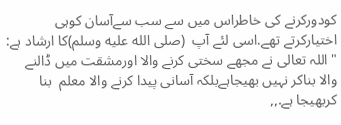کودورکرنے کی خاطراس میں سے سب سےآسان کوہی اختیارکرتے تھے.اسی لئے آپ  (صلى الله عليه وسلم)کا ارشاد ہے: "اللہ تعالى نے مجھے سختی کرنے والا اورمشقت میں ڈالنے والا بناکر نہیں بھیجاہےبلکہ آسانی پیدا کرنے والا معلم  بنا کربھیجا ہے.,,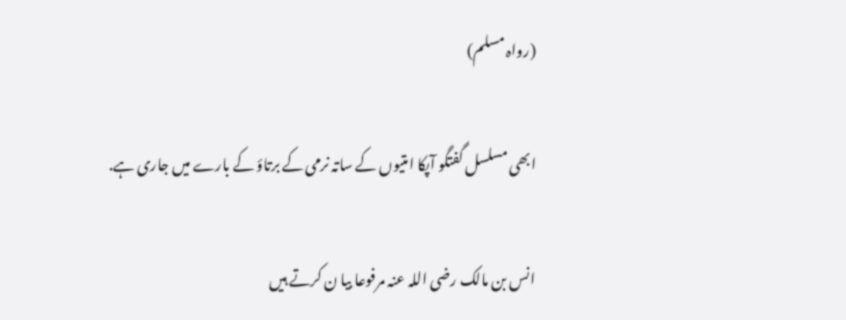(رواہ مسلم)

ابھی مسلسل گفتگو آپکا امتیوں کے ساتہ نرمی کے برتاؤ کے بارے میں جاری ہے.

انس بن مالک رضی اللہ عنہ مرفوعا بیا ن کرتے ہیں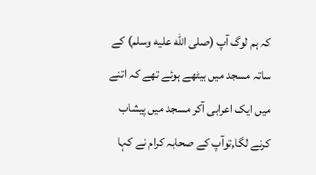کہ ہم لوگ آپ (صلى الله عليه وسلم) کے ساتہ مسجد میں بیٹھے ہوئے تھے کہ اتنے میں ایک اعرابی آکر مسجد میں پیشاب کرنے لگا,توآپ کے صحابہ کرام نے کہا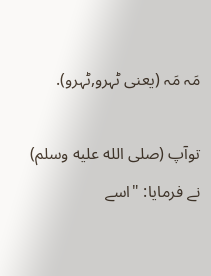مَہ مَہ (یعنی ٹہرو,ٹہرو).

توآپ (صلى الله عليه وسلم) نے فرمایا: "اسے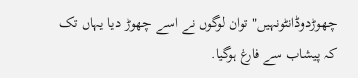چھوڑدوڈانٹونہیں" توان لوگوں نے اسے چھوڑ دیا یہاں تک کہ پیشاب سے فارغ ہوگیا.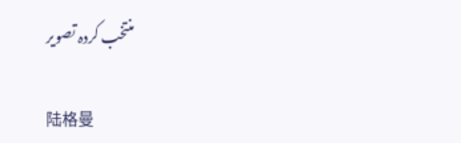منتخب کردہ تصویر

陆格曼